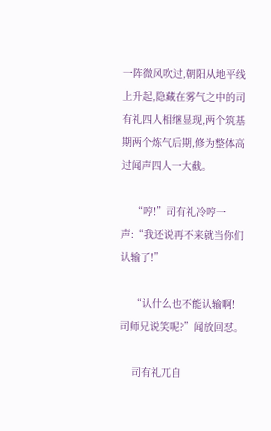一阵微风吹过,朝阳从地平线上升起,隐藏在雾气之中的司有礼四人相继显现,两个筑基期两个炼气后期,修为整体高过闻声四人一大截。

    “哼!”司有礼冷哼一声:“我还说再不来就当你们认输了!”

    “认什么也不能认输啊!司师兄说笑呢?”闻放回怼。

    司有礼兀自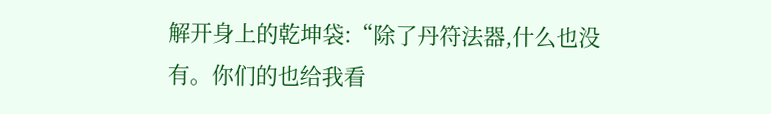解开身上的乾坤袋:“除了丹符法器,什么也没有。你们的也给我看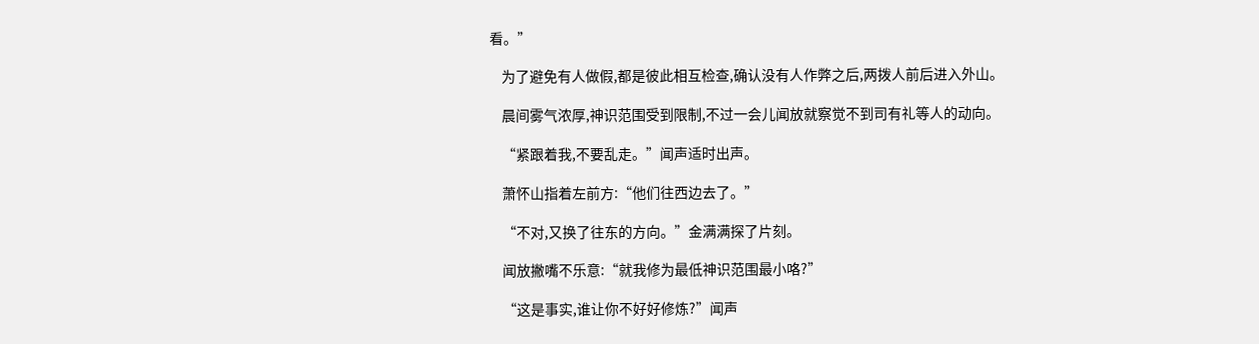看。”

    为了避免有人做假,都是彼此相互检查,确认没有人作弊之后,两拨人前后进入外山。

    晨间雾气浓厚,神识范围受到限制,不过一会儿闻放就察觉不到司有礼等人的动向。

    “紧跟着我,不要乱走。”闻声适时出声。

    萧怀山指着左前方:“他们往西边去了。”

    “不对,又换了往东的方向。”金满满探了片刻。

    闻放撇嘴不乐意:“就我修为最低神识范围最小咯?”

    “这是事实,谁让你不好好修炼?”闻声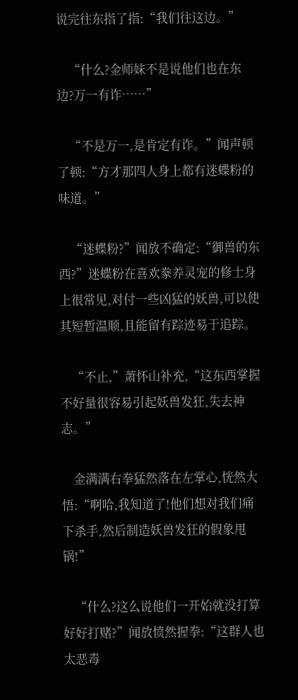说完往东指了指:“我们往这边。”

    “什么?金师妹不是说他们也在东边?万一有诈……”

    “不是万一,是肯定有诈。”闻声顿了顿:“方才那四人身上都有迷蝶粉的味道。”

    “迷蝶粉?”闻放不确定:“御兽的东西?”迷蝶粉在喜欢豢养灵宠的修士身上很常见,对付一些凶猛的妖兽,可以使其短暂温顺,且能留有踪迹易于追踪。

    “不止,”萧怀山补充,“这东西掌握不好量很容易引起妖兽发狂,失去神志。”

    金满满右拳猛然落在左掌心,恍然大悟:“啊哈,我知道了!他们想对我们痛下杀手,然后制造妖兽发狂的假象甩锅!”

    “什么?这么说他们一开始就没打算好好打赌?”闻放愤然握拳:“这群人也太恶毒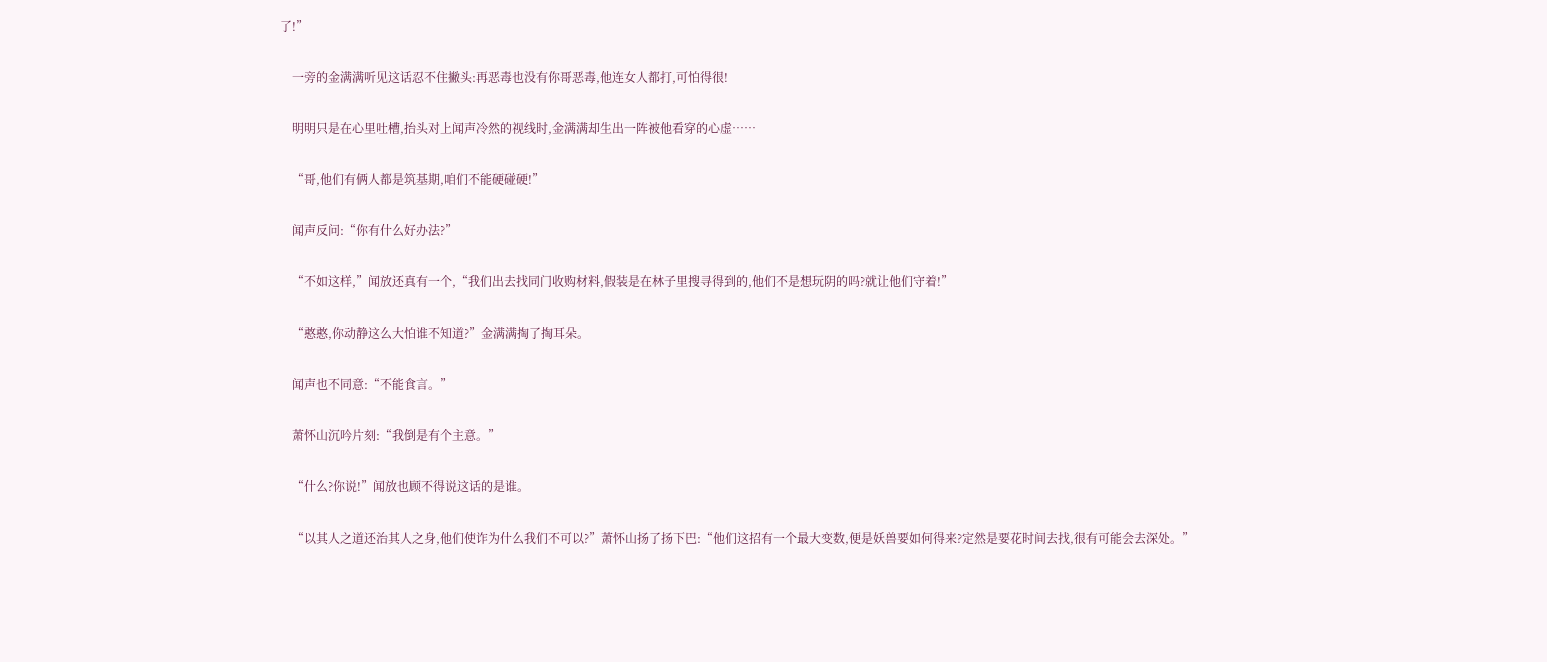了!”

    一旁的金满满听见这话忍不住撇头:再恶毒也没有你哥恶毒,他连女人都打,可怕得很!

    明明只是在心里吐槽,抬头对上闻声冷然的视线时,金满满却生出一阵被他看穿的心虚……

    “哥,他们有俩人都是筑基期,咱们不能硬碰硬!”

    闻声反问:“你有什么好办法?”

    “不如这样,”闻放还真有一个,“我们出去找同门收购材料,假装是在林子里搜寻得到的,他们不是想玩阴的吗?就让他们守着!”

    “憨憨,你动静这么大怕谁不知道?”金满满掏了掏耳朵。

    闻声也不同意:“不能食言。”

    萧怀山沉吟片刻:“我倒是有个主意。”

    “什么?你说!”闻放也顾不得说这话的是谁。

    “以其人之道还治其人之身,他们使诈为什么我们不可以?”萧怀山扬了扬下巴:“他们这招有一个最大变数,便是妖兽要如何得来?定然是要花时间去找,很有可能会去深处。”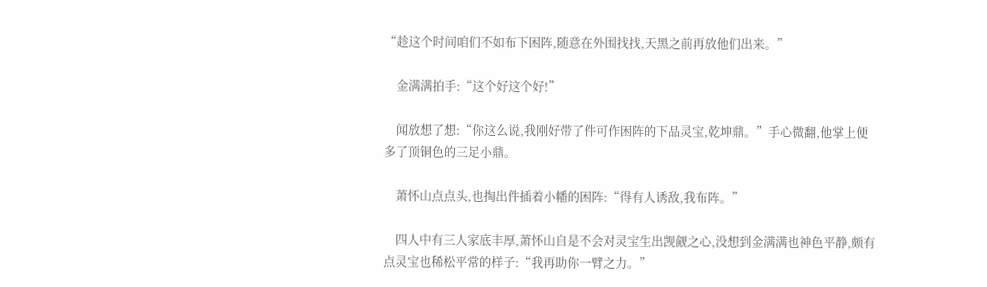“趁这个时间咱们不如布下困阵,随意在外围找找,天黑之前再放他们出来。”

    金满满拍手:“这个好这个好!”

    闻放想了想:“你这么说,我刚好带了件可作困阵的下品灵宝,乾坤鼎。”手心微翻,他掌上便多了顶铜色的三足小鼎。

    萧怀山点点头,也掏出件插着小幡的困阵:“得有人诱敌,我布阵。”

    四人中有三人家底丰厚,萧怀山自是不会对灵宝生出觊觎之心,没想到金满满也神色平静,颇有点灵宝也稀松平常的样子:“我再助你一臂之力。”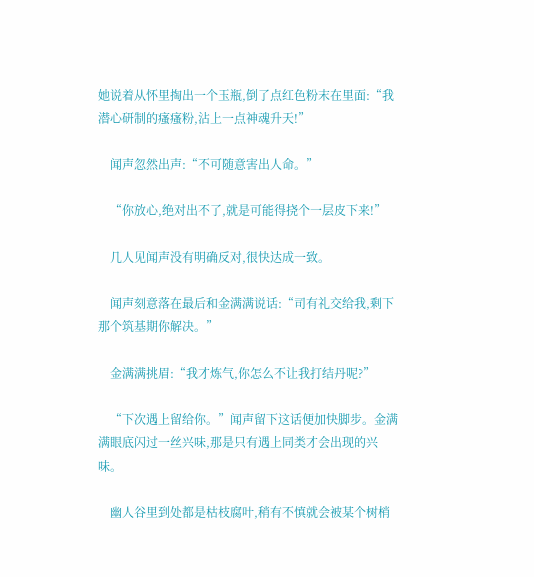她说着从怀里掏出一个玉瓶,倒了点红色粉末在里面:“我潜心研制的瘙瘙粉,沾上一点神魂升天!”

    闻声忽然出声:“不可随意害出人命。”

    “你放心,绝对出不了,就是可能得挠个一层皮下来!”

    几人见闻声没有明确反对,很快达成一致。

    闻声刻意落在最后和金满满说话:“司有礼交给我,剩下那个筑基期你解决。”

    金满满挑眉:“我才炼气,你怎么不让我打结丹呢?”

    “下次遇上留给你。”闻声留下这话便加快脚步。金满满眼底闪过一丝兴味,那是只有遇上同类才会出现的兴味。

    幽人谷里到处都是枯枝腐叶,稍有不慎就会被某个树梢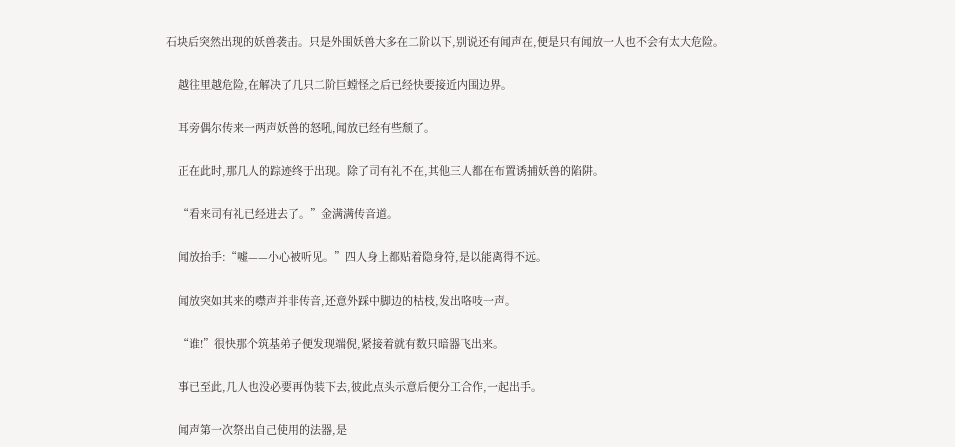石块后突然出现的妖兽袭击。只是外围妖兽大多在二阶以下,别说还有闻声在,便是只有闻放一人也不会有太大危险。

    越往里越危险,在解决了几只二阶巨螳怪之后已经快要接近内围边界。

    耳旁偶尔传来一两声妖兽的怒吼,闻放已经有些颓了。

    正在此时,那几人的踪迹终于出现。除了司有礼不在,其他三人都在布置诱捕妖兽的陷阱。

    “看来司有礼已经进去了。”金满满传音道。

    闻放抬手:“嘘——小心被听见。”四人身上都贴着隐身符,是以能离得不远。

    闻放突如其来的噤声并非传音,还意外踩中脚边的枯枝,发出咯吱一声。

    “谁!”很快那个筑基弟子便发现端倪,紧接着就有数只暗器飞出来。

    事已至此,几人也没必要再伪装下去,彼此点头示意后便分工合作,一起出手。

    闻声第一次祭出自己使用的法器,是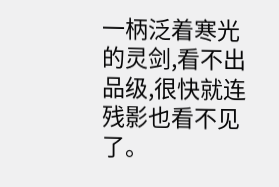一柄泛着寒光的灵剑,看不出品级,很快就连残影也看不见了。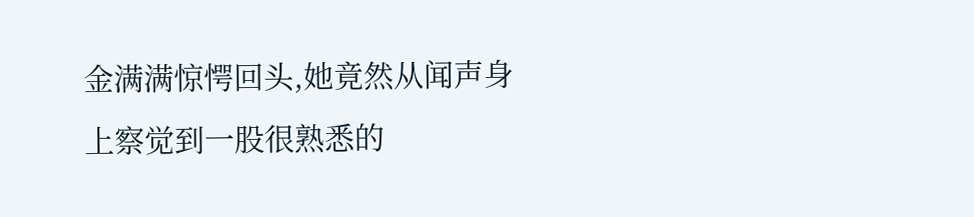金满满惊愕回头,她竟然从闻声身上察觉到一股很熟悉的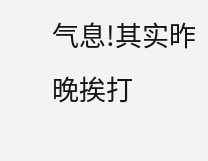气息!其实昨晚挨打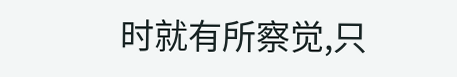时就有所察觉,只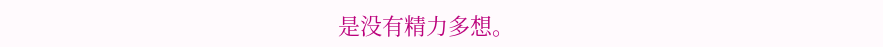是没有精力多想。